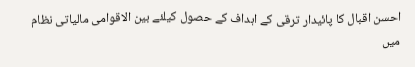احسن اقبال کا پائیدار ترقی کے اہداف کے حصول کیلئے بین الاقوامی مالیاتی نظام میں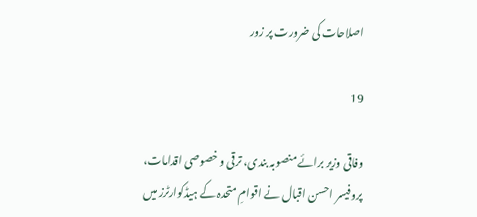اصلاحات کی ضرورت پر زور

19

وفاقی وزیر برائے منصوبہ بندی، ترقی و خصوصی اقدامات، پروفیسر احسن اقبال نے اقوامِ متحدہ کے ہیڈکوارٹرز میں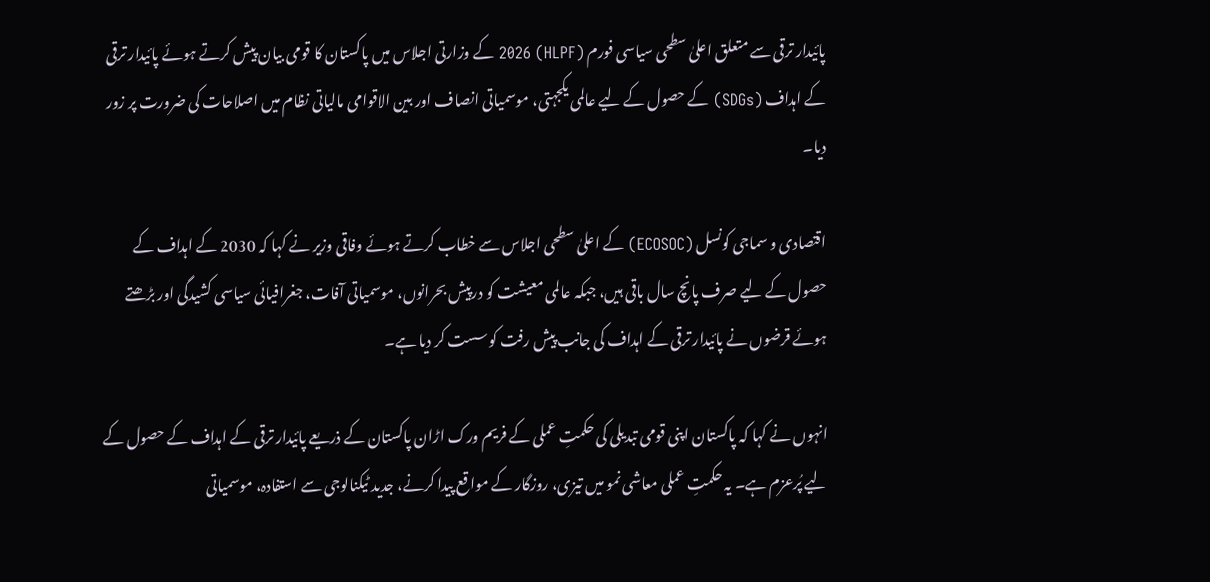پائیدار ترقی سے متعلق اعلیٰ سطحی سیاسی فورم (HLPF) 2026 کے وزارتی اجلاس میں پاکستان کا قومی بیان پیش کرتے ہوئے پائیدار ترقی کے اہداف (SDGs) کے حصول کے لیے عالمی یکجہتی، موسمیاتی انصاف اور بین الاقوامی مالیاتی نظام میں اصلاحات کی ضرورت پر زور دیا۔

اقتصادی و سماجی کونسل (ECOSOC) کے اعلیٰ سطحی اجلاس سے خطاب کرتے ہوئے وفاقی وزیر نے کہا کہ 2030 کے اہداف کے حصول کے لیے صرف پانچ سال باقی ہیں، جبکہ عالمی معیشت کو درپیش بحرانوں، موسمیاتی آفات، جغرافیائی سیاسی کشیدگی اور بڑھتے ہوئے قرضوں نے پائیدار ترقی کے اہداف کی جانب پیش رفت کو سست کر دیا ہے۔

انہوں نے کہا کہ پاکستان اپنی قومی تبدیلی کی حکمتِ عملی کے فریم ورک اڑان پاکستان کے ذریعے پائیدار ترقی کے اہداف کے حصول کے لیے پُرعزم ہے۔ یہ حکمتِ عملی معاشی نمو میں تیزی، روزگار کے مواقع پیدا کرنے، جدید ٹیکنالوجی سے استفادہ، موسمیاتی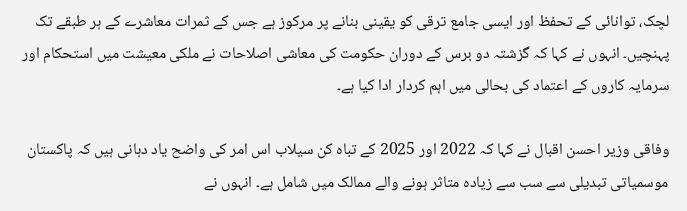لچک، توانائی کے تحفظ اور ایسی جامع ترقی کو یقینی بنانے پر مرکوز ہے جس کے ثمرات معاشرے کے ہر طبقے تک پہنچیں۔ انہوں نے کہا کہ گزشتہ دو برس کے دوران حکومت کی معاشی اصلاحات نے ملکی معیشت میں استحکام اور سرمایہ کاروں کے اعتماد کی بحالی میں اہم کردار ادا کیا ہے۔

وفاقی وزیر احسن اقبال نے کہا کہ 2022 اور 2025 کے تباہ کن سیلاب اس امر کی واضح یاد دہانی ہیں کہ پاکستان موسمیاتی تبدیلی سے سب سے زیادہ متاثر ہونے والے ممالک میں شامل ہے۔ انہوں نے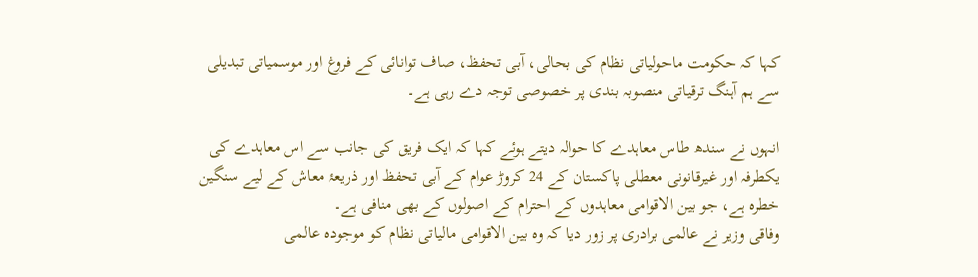کہا کہ حکومت ماحولیاتی نظام کی بحالی، آبی تحفظ، صاف توانائی کے فروغ اور موسمیاتی تبدیلی سے ہم آہنگ ترقیاتی منصوبہ بندی پر خصوصی توجہ دے رہی ہے۔

انہوں نے سندھ طاس معاہدے کا حوالہ دیتے ہوئے کہا کہ ایک فریق کی جانب سے اس معاہدے کی یکطرفہ اور غیرقانونی معطلی پاکستان کے 24 کروڑ عوام کے آبی تحفظ اور ذریعۂ معاش کے لیے سنگین خطرہ ہے، جو بین الاقوامی معاہدوں کے احترام کے اصولوں کے بھی منافی ہے۔
وفاقی وزیر نے عالمی برادری پر زور دیا کہ وہ بین الاقوامی مالیاتی نظام کو موجودہ عالمی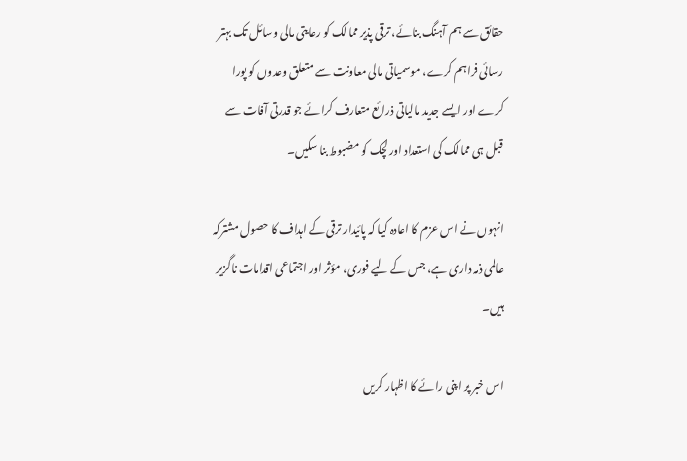حقائق سے ہم آہنگ بنائے، ترقی پذیر ممالک کو رعایتی مالی وسائل تک بہتر رسائی فراہم کرے، موسمیاتی مالی معاونت سے متعلق وعدوں کو پورا کرے اور ایسے جدید مالیاتی ذرائع متعارف کرائے جو قدرتی آفات سے قبل ہی ممالک کی استعداد اور لچک کو مضبوط بنا سکیں۔

انہوں نے اس عزم کا اعادہ کیا کہ پائیدار ترقی کے اہداف کا حصول مشترکہ عالمی ذمہ داری ہے، جس کے لیے فوری، مؤثر اور اجتماعی اقدامات ناگزیر ہیں۔

اس خبر پر اپنی رائے کا اظہار کریں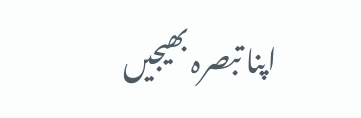اپنا تبصرہ بھیجیں